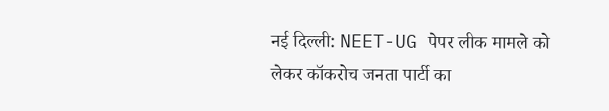नई दिल्ली: NEET-UG पेपर लीक मामले को लेकर कॉकरोच जनता पार्टी का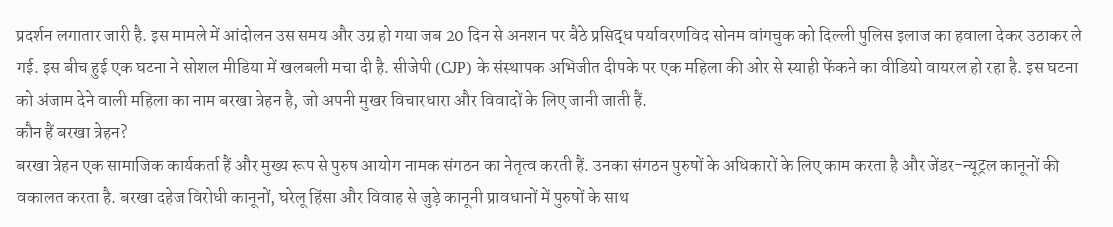प्रदर्शन लगातार जारी है. इस मामले में आंदोलन उस समय और उग्र हो गया जब 20 दिन से अनशन पर बैठे प्रसिद्ध पर्यावरणविद सोनम वांगचुक को दिल्ली पुलिस इलाज का हवाला देकर उठाकर ले गई. इस बीच हुई एक घटना ने सोशल मीडिया में खलबली मचा दी है. सीजेपी (CJP) के संस्थापक अभिजीत दीपके पर एक महिला की ओर से स्याही फेंकने का वीडियो वायरल हो रहा है. इस घटना को अंजाम देने वाली महिला का नाम बरखा त्रेहन है, जो अपनी मुखर विचारधारा और विवादों के लिए जानी जाती हैं.
कौन हैं बरखा त्रेहन?
बरखा त्रेहन एक सामाजिक कार्यकर्ता हैं और मुख्य रूप से पुरुष आयोग नामक संगठन का नेतृत्व करती हैं. उनका संगठन पुरुषों के अधिकारों के लिए काम करता है और जेंडर-न्यूट्रल कानूनों की वकालत करता है. बरखा दहेज विरोधी कानूनों, घरेलू हिंसा और विवाह से जुड़े कानूनी प्रावधानों में पुरुषों के साथ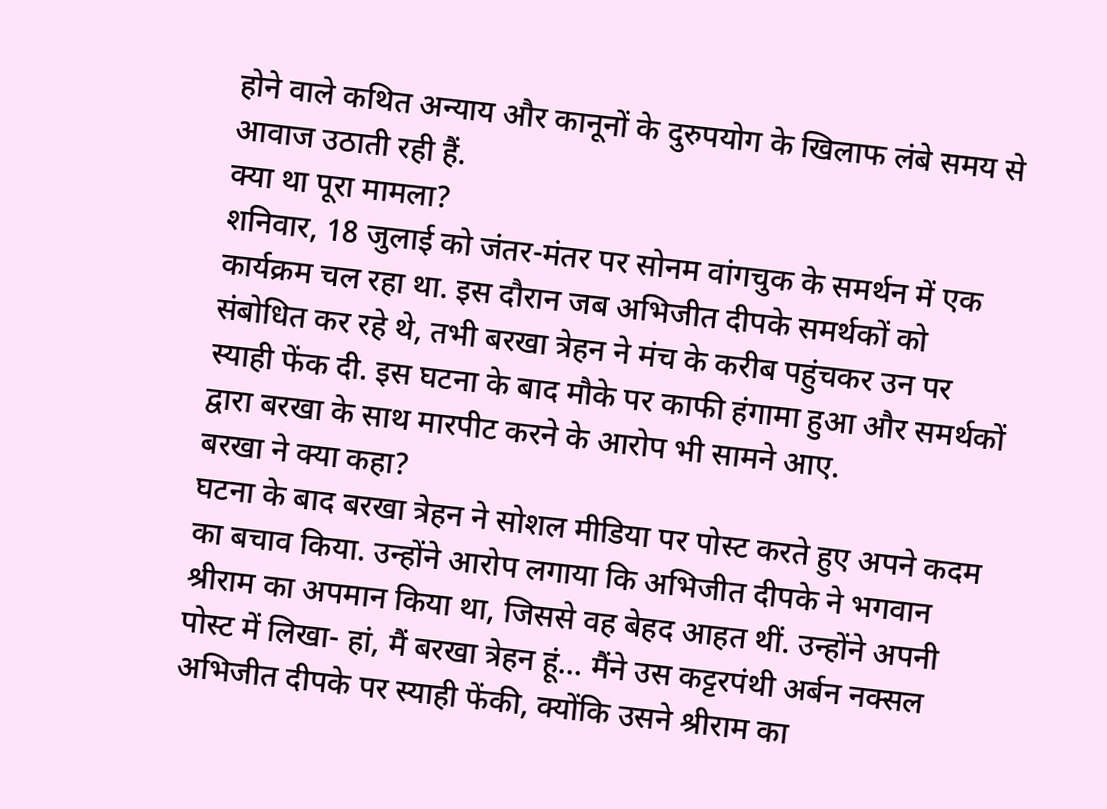होने वाले कथित अन्याय और कानूनों के दुरुपयोग के खिलाफ लंबे समय से आवाज उठाती रही हैं.
क्या था पूरा मामला?
शनिवार, 18 जुलाई को जंतर-मंतर पर सोनम वांगचुक के समर्थन में एक कार्यक्रम चल रहा था. इस दौरान जब अभिजीत दीपके समर्थकों को संबोधित कर रहे थे, तभी बरखा त्रेहन ने मंच के करीब पहुंचकर उन पर स्याही फेंक दी. इस घटना के बाद मौके पर काफी हंगामा हुआ और समर्थकों द्वारा बरखा के साथ मारपीट करने के आरोप भी सामने आए.
बरखा ने क्या कहा?
घटना के बाद बरखा त्रेहन ने सोशल मीडिया पर पोस्ट करते हुए अपने कदम का बचाव किया. उन्होंने आरोप लगाया कि अभिजीत दीपके ने भगवान श्रीराम का अपमान किया था, जिससे वह बेहद आहत थीं. उन्होंने अपनी पोस्ट में लिखा- हां, मैं बरखा त्रेहन हूं… मैंने उस कट्टरपंथी अर्बन नक्सल अभिजीत दीपके पर स्याही फेंकी, क्योंकि उसने श्रीराम का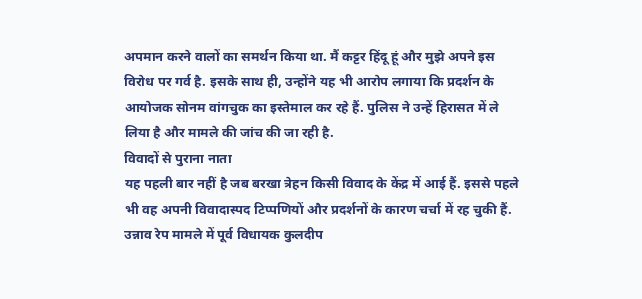अपमान करने वालों का समर्थन किया था. मैं कट्टर हिंदू हूं और मुझे अपने इस विरोध पर गर्व है. इसके साथ ही, उन्होंने यह भी आरोप लगाया कि प्रदर्शन के आयोजक सोनम वांगचुक का इस्तेमाल कर रहे हैं. पुलिस ने उन्हें हिरासत में ले लिया है और मामले की जांच की जा रही है.
विवादों से पुराना नाता
यह पहली बार नहीं है जब बरखा त्रेहन किसी विवाद के केंद्र में आई हैं. इससे पहले भी वह अपनी विवादास्पद टिप्पणियों और प्रदर्शनों के कारण चर्चा में रह चुकी हैं. उन्नाव रेप मामले में पूर्व विधायक कुलदीप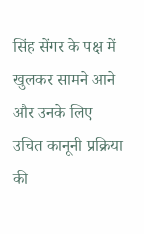सिंह सेंगर के पक्ष में खुलकर सामने आने और उनके लिए उचित कानूनी प्रक्रिया की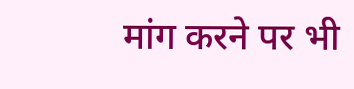मांग करने पर भी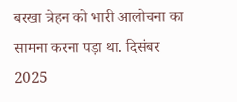बरखा त्रेहन को भारी आलोचना का सामना करना पड़ा था. दिसंबर 2025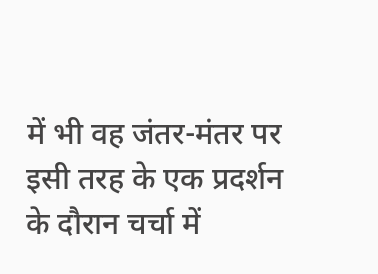में भी वह जंतर-मंतर पर इसी तरह के एक प्रदर्शन के दौरान चर्चा में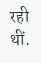रही थीं.